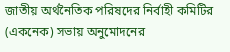জাতীয় অর্থনৈতিক পরিষদের নির্বাহী কমিটির (একনেক) সভায় অনুমোদনের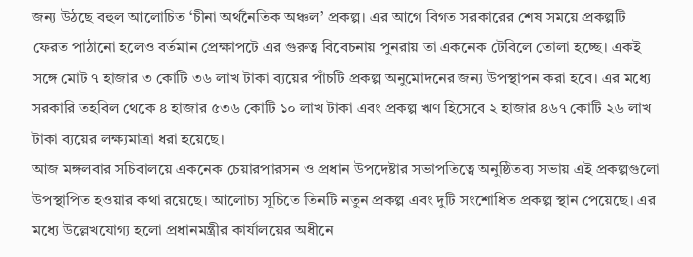জন্য উঠছে বহুল আলোচিত ‘চীনা অর্থনৈতিক অঞ্চল’ প্রকল্প। এর আগে বিগত সরকারের শেষ সময়ে প্রকল্পটি ফেরত পাঠানো হলেও বর্তমান প্রেক্ষাপটে এর গুরুত্ব বিবেচনায় পুনরায় তা একনেক টেবিলে তোলা হচ্ছে। একই সঙ্গে মোট ৭ হাজার ৩ কোটি ৩৬ লাখ টাকা ব্যয়ের পাঁচটি প্রকল্প অনুমোদনের জন্য উপস্থাপন করা হবে। এর মধ্যে সরকারি তহবিল থেকে ৪ হাজার ৫৩৬ কোটি ১০ লাখ টাকা এবং প্রকল্প ঋণ হিসেবে ২ হাজার ৪৬৭ কোটি ২৬ লাখ টাকা ব্যয়ের লক্ষ্যমাত্রা ধরা হয়েছে।
আজ মঙ্গলবার সচিবালয়ে একনেক চেয়ারপারসন ও প্রধান উপদেষ্টার সভাপতিত্বে অনুষ্ঠিতব্য সভায় এই প্রকল্পগুলো উপস্থাপিত হওয়ার কথা রয়েছে। আলোচ্য সূচিতে তিনটি নতুন প্রকল্প এবং দুটি সংশোধিত প্রকল্প স্থান পেয়েছে। এর মধ্যে উল্লেখযোগ্য হলো প্রধানমন্ত্রীর কার্যালয়ের অধীনে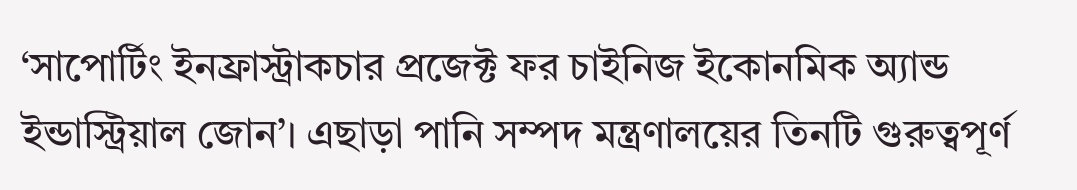‘সাপোর্টিং ইনফ্রাস্ট্রাকচার প্রজেক্ট ফর চাইনিজ ইকোনমিক অ্যান্ড ইন্ডাস্ট্রিয়াল জোন’। এছাড়া পানি সম্পদ মন্ত্রণালয়ের তিনটি গুরুত্বপূর্ণ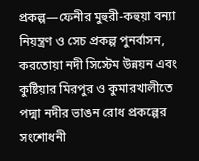প্রকল্প—ফেনীর মুহুরী-কহুয়া বন্যা নিয়ন্ত্রণ ও সেচ প্রকল্প পুনর্বাসন, করতোয়া নদী সিস্টেম উন্নয়ন এবং কুষ্টিয়ার মিরপুর ও কুমারখালীতে পদ্মা নদীর ভাঙন রোধ প্রকল্পের সংশোধনী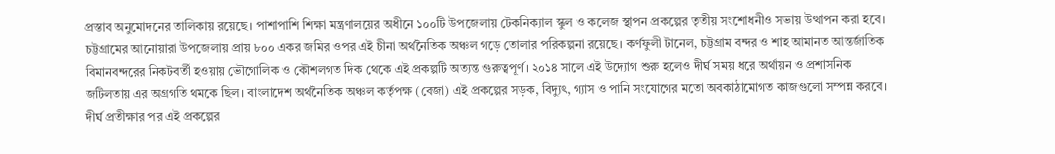প্রস্তাব অনুমোদনের তালিকায় রয়েছে। পাশাপাশি শিক্ষা মন্ত্রণালয়ের অধীনে ১০০টি উপজেলায় টেকনিক্যাল স্কুল ও কলেজ স্থাপন প্রকল্পের তৃতীয় সংশোধনীও সভায় উত্থাপন করা হবে।
চট্টগ্রামের আনোয়ারা উপজেলায় প্রায় ৮০০ একর জমির ওপর এই চীনা অর্থনৈতিক অঞ্চল গড়ে তোলার পরিকল্পনা রয়েছে। কর্ণফুলী টানেল, চট্টগ্রাম বন্দর ও শাহ আমানত আন্তর্জাতিক বিমানবন্দরের নিকটবর্তী হওয়ায় ভৌগোলিক ও কৌশলগত দিক থেকে এই প্রকল্পটি অত্যন্ত গুরুত্বপূর্ণ। ২০১৪ সালে এই উদ্যোগ শুরু হলেও দীর্ঘ সময় ধরে অর্থায়ন ও প্রশাসনিক জটিলতায় এর অগ্রগতি থমকে ছিল। বাংলাদেশ অর্থনৈতিক অঞ্চল কর্তৃপক্ষ (বেজা) এই প্রকল্পের সড়ক, বিদ্যুৎ, গ্যাস ও পানি সংযোগের মতো অবকাঠামোগত কাজগুলো সম্পন্ন করবে। দীর্ঘ প্রতীক্ষার পর এই প্রকল্পের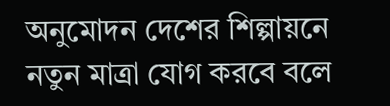অনুমোদন দেশের শিল্পায়নে নতুন মাত্রা যোগ করবে বলে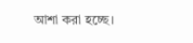আশা করা হচ্ছে।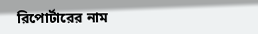রিপোর্টারের নাম